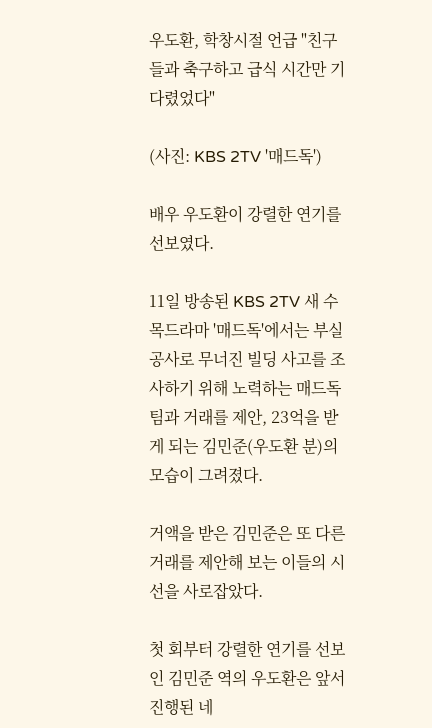우도환, 학창시절 언급 "친구들과 축구하고 급식 시간만 기다렸었다"

(사진: KBS 2TV '매드독')

배우 우도환이 강렬한 연기를 선보였다.

11일 방송된 KBS 2TV 새 수목드라마 '매드독'에서는 부실공사로 무너진 빌딩 사고를 조사하기 위해 노력하는 매드독 팀과 거래를 제안, 23억을 받게 되는 김민준(우도환 분)의 모습이 그려졌다.

거액을 받은 김민준은 또 다른 거래를 제안해 보는 이들의 시선을 사로잡았다.

첫 회부터 강렬한 연기를 선보인 김민준 역의 우도환은 앞서 진행된 네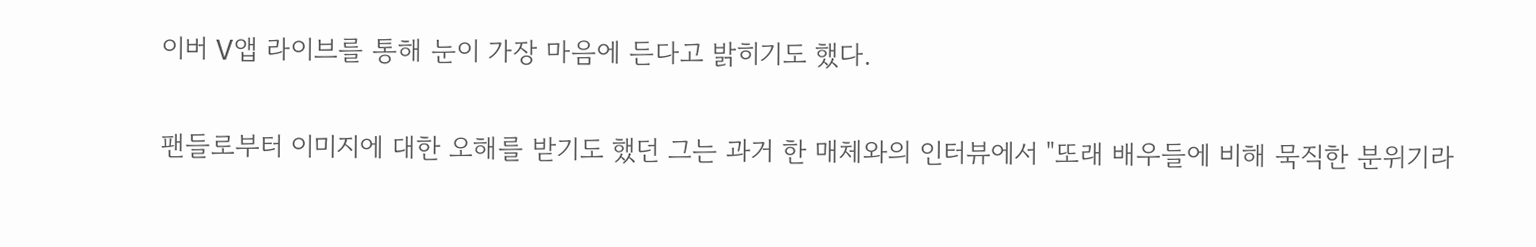이버 V앱 라이브를 통해 눈이 가장 마음에 든다고 밝히기도 했다.

팬들로부터 이미지에 대한 오해를 받기도 했던 그는 과거 한 매체와의 인터뷰에서 "또래 배우들에 비해 묵직한 분위기라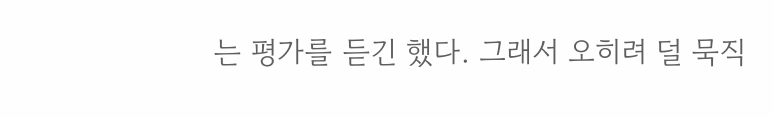는 평가를 듣긴 했다. 그래서 오히려 덜 묵직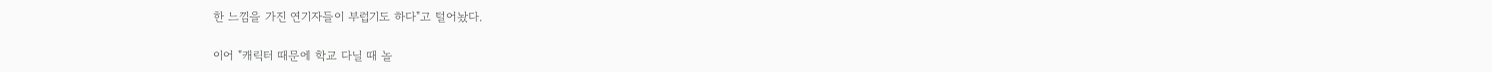한 느낌을 가진 연기자들이 부럽기도 하다"고 털어놨다.

이어 "캐릭터 때문에 학교 다닐 때 놀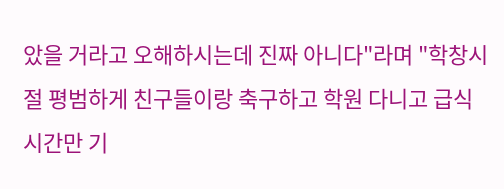았을 거라고 오해하시는데 진짜 아니다"라며 "학창시절 평범하게 친구들이랑 축구하고 학원 다니고 급식 시간만 기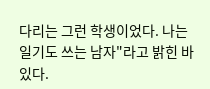다리는 그런 학생이었다. 나는 일기도 쓰는 남자"라고 밝힌 바 있다.